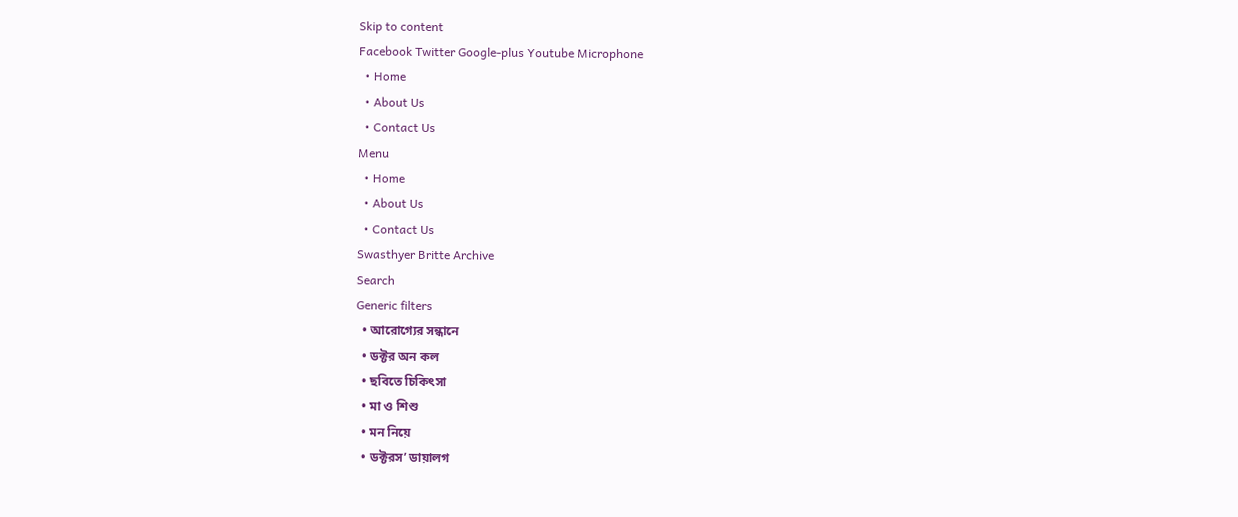Skip to content
Facebook Twitter Google-plus Youtube Microphone
  • Home
  • About Us
  • Contact Us
Menu
  • Home
  • About Us
  • Contact Us
Swasthyer Britte Archive
Search
Generic filters
  • আরোগ্যের সন্ধানে
  • ডক্টর অন কল
  • ছবিতে চিকিৎসা
  • মা ও শিশু
  • মন নিয়ে
  • ডক্টরস’ ডায়ালগ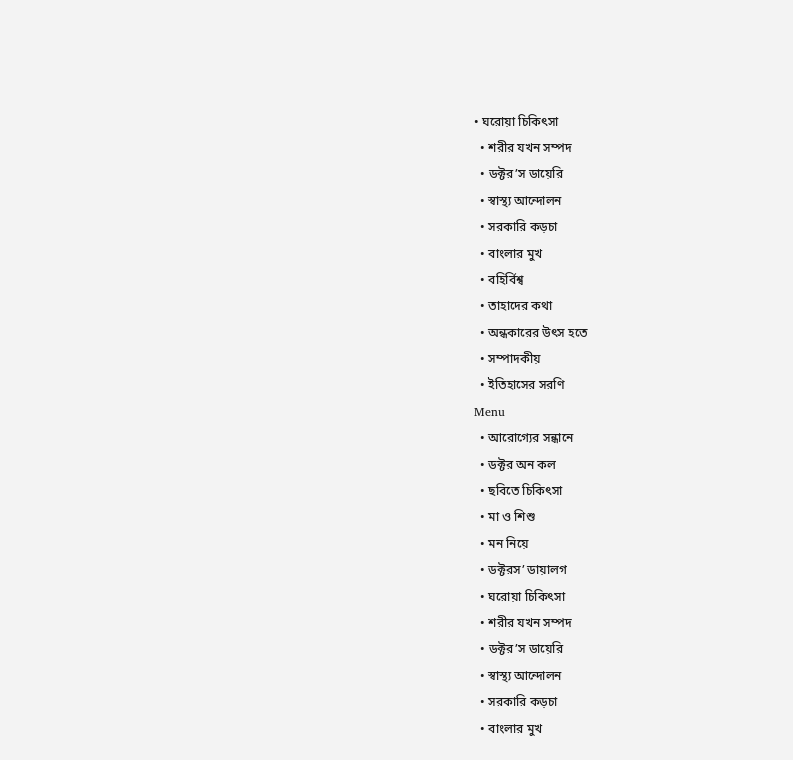• ঘরোয়া চিকিৎসা
  • শরীর যখন সম্পদ
  • ডক্টর’স ডায়েরি
  • স্বাস্থ্য আন্দোলন
  • সরকারি কড়চা
  • বাংলার মুখ
  • বহির্বিশ্ব
  • তাহাদের কথা
  • অন্ধকারের উৎস হতে
  • সম্পাদকীয়
  • ইতিহাসের সরণি
Menu
  • আরোগ্যের সন্ধানে
  • ডক্টর অন কল
  • ছবিতে চিকিৎসা
  • মা ও শিশু
  • মন নিয়ে
  • ডক্টরস’ ডায়ালগ
  • ঘরোয়া চিকিৎসা
  • শরীর যখন সম্পদ
  • ডক্টর’স ডায়েরি
  • স্বাস্থ্য আন্দোলন
  • সরকারি কড়চা
  • বাংলার মুখ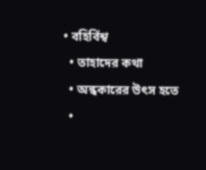• বহির্বিশ্ব
  • তাহাদের কথা
  • অন্ধকারের উৎস হতে
  •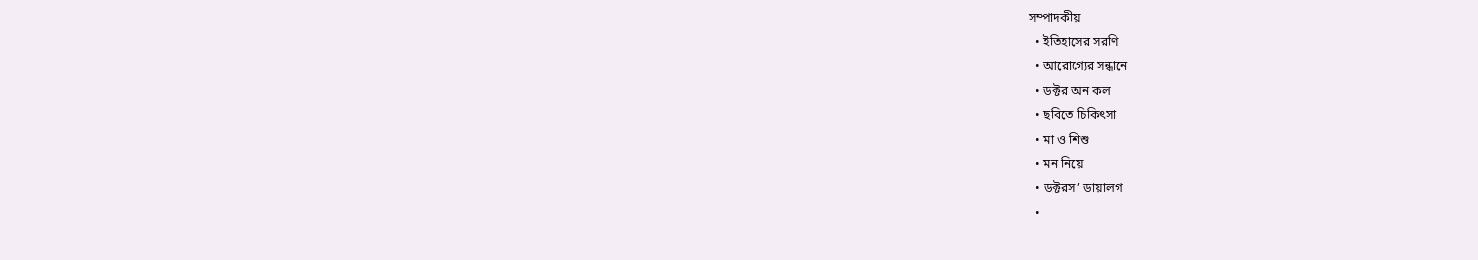সম্পাদকীয়
  • ইতিহাসের সরণি
  • আরোগ্যের সন্ধানে
  • ডক্টর অন কল
  • ছবিতে চিকিৎসা
  • মা ও শিশু
  • মন নিয়ে
  • ডক্টরস’ ডায়ালগ
  •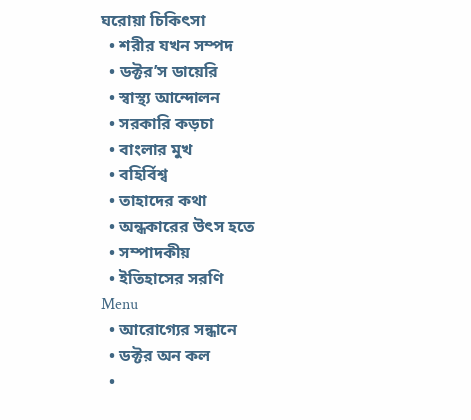ঘরোয়া চিকিৎসা
  • শরীর যখন সম্পদ
  • ডক্টর’স ডায়েরি
  • স্বাস্থ্য আন্দোলন
  • সরকারি কড়চা
  • বাংলার মুখ
  • বহির্বিশ্ব
  • তাহাদের কথা
  • অন্ধকারের উৎস হতে
  • সম্পাদকীয়
  • ইতিহাসের সরণি
Menu
  • আরোগ্যের সন্ধানে
  • ডক্টর অন কল
  •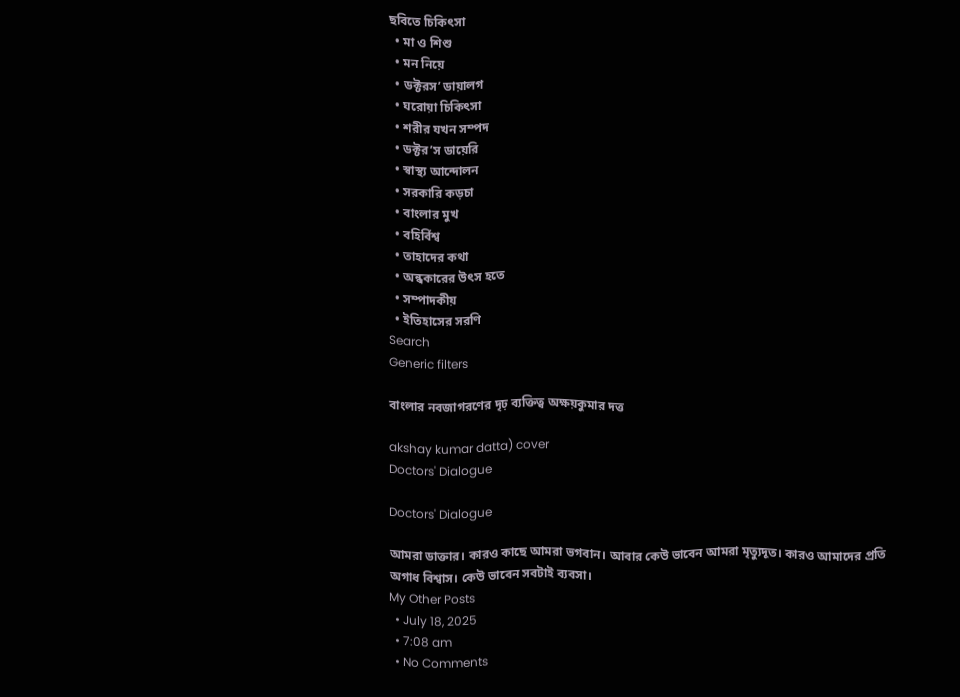ছবিতে চিকিৎসা
  • মা ও শিশু
  • মন নিয়ে
  • ডক্টরস’ ডায়ালগ
  • ঘরোয়া চিকিৎসা
  • শরীর যখন সম্পদ
  • ডক্টর’স ডায়েরি
  • স্বাস্থ্য আন্দোলন
  • সরকারি কড়চা
  • বাংলার মুখ
  • বহির্বিশ্ব
  • তাহাদের কথা
  • অন্ধকারের উৎস হতে
  • সম্পাদকীয়
  • ইতিহাসের সরণি
Search
Generic filters

বাংলার নবজাগরণের দৃঢ় ব্যক্তিত্ব অক্ষয়কুমার দত্ত

akshay kumar datta) cover
Doctors' Dialogue

Doctors' Dialogue

আমরা ডাক্তার। কারও কাছে আমরা ভগবান। আবার কেউ ভাবেন আমরা মৃত্যুদূত। কারও আমাদের প্রতি অগাধ বিশ্বাস। কেউ ভাবেন সবটাই ব্যবসা।
My Other Posts
  • July 18, 2025
  • 7:08 am
  • No Comments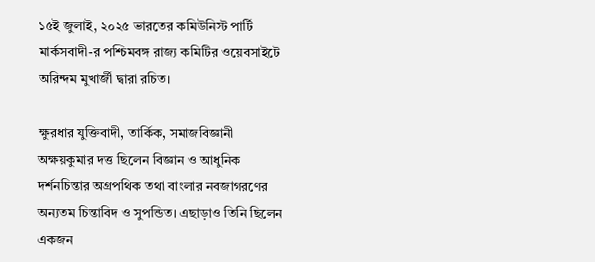১৫ই জুলাই, ২০২৫ ভারতের কমিউনিস্ট পার্টি মার্কসবাদী-র পশ্চিমবঙ্গ রাজ্য কমিটির ওয়েবসাইটে অরিন্দম মুখার্জী দ্বারা রচিত।

ক্ষুরধার যুক্তিবাদী, তার্কিক, সমাজবিজ্ঞানী অক্ষয়কুমার দত্ত ছিলেন বিজ্ঞান ও আধুনিক দর্শনচিন্তার অগ্রপথিক তথা বাংলার নবজাগরণের অন্যতম চিন্তাবিদ ও সুপন্ডিত। এছাড়াও তিনি ছিলেন একজন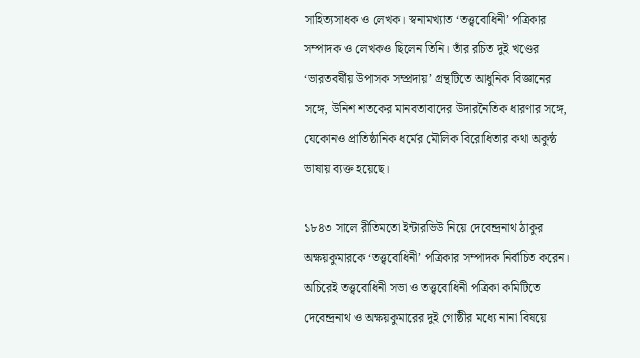সাহিত্যসাধক ও লেখক। স্বনামখ্যাত ‘তত্ত্ববোধিনী’ পত্রিকার সম্পাদক ও লেখকও ছিলেন তিনি। তাঁর রচিত দুই খণ্ডের ‘ভারতবর্ষীয় উপাসক সম্প্রদায়’ গ্রন্থটিতে আধুনিক বিজ্ঞানের সঙ্গে, উনিশ শতকের মানবতাবাদের উদারনৈতিক ধারণার সঙ্গে, যেকোনও প্রাতিষ্ঠানিক ধর্মের মৌলিক বিরোধিতার কথা অকুন্ঠ ভাষায় ব্যক্ত হয়েছে।

১৮৪৩ সালে রীতিমতো ইন্টারভিউ নিয়ে দেবেন্দ্রনাথ ঠাকুর অক্ষয়কুমারকে ‘তত্ত্ববোধিনী’ পত্রিকার সম্পাদক নির্বাচিত করেন। অচিরেই তত্ত্ববোধিনী সভা ও তত্ত্ববোধিনী পত্রিকা কমিটিতে দেবেন্দ্রনাথ ও অক্ষয়কুমারের দুই গোষ্ঠীর মধ্যে নানা বিষয়ে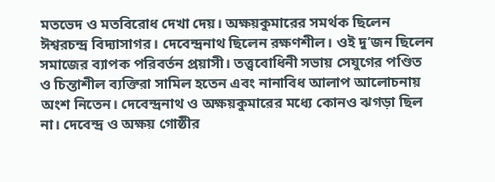মতভেদ ও মতবিরোধ দেখা দেয়। অক্ষয়কুমারের সমর্থক ছিলেন ঈশ্বরচন্দ্র বিদ্যাসাগর। দেবেন্দ্রনাথ ছিলেন রক্ষণশীল। ওই দু’জন ছিলেন সমাজের ব্যাপক পরিবর্তন প্রয়াসী। তত্ত্ববোধিনী সভায় সেযুগের পণ্ডিত ও চিন্তাশীল ব্যক্তিরা সামিল হতেন এবং নানাবিধ আলাপ আলোচনায় অংশ নিতেন। দেবেন্দ্রনাথ ও অক্ষয়কুমারের মধ্যে কোনও ঝগড়া ছিল না। দেবেন্দ্র ও অক্ষয় গোষ্ঠীর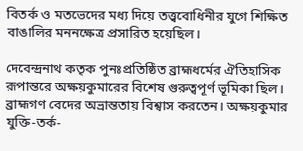বিতর্ক ও মতভেদের মধ্য দিয়ে তত্ত্ববোধিনীর যুগে শিক্ষিত বাঙালির মননক্ষেত্র প্রসারিত হয়েছিল।

দেবেন্দ্রনাথ কতৃক পুনঃপ্রতিষ্ঠিত ব্রাহ্মধর্মের ঐতিহাসিক রূপান্তরে অক্ষয়কুমারের বিশেষ গুরুত্বপূর্ণ ভূমিকা ছিল। ব্রাহ্মগণ বেদের অভ্রান্ততায় বিশ্বাস করতেন। অক্ষয়কুমার যুক্তি-তর্ক-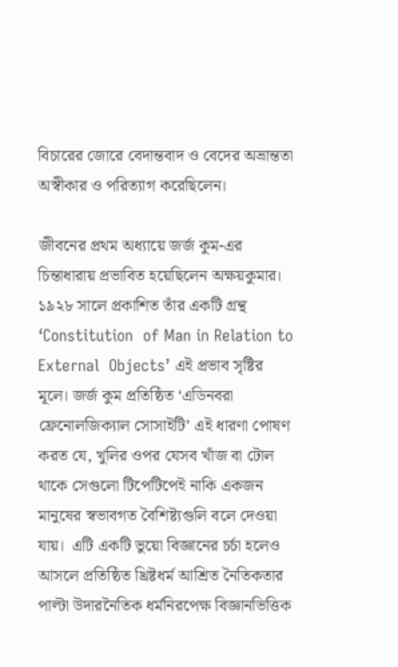বিচারের জোরে বেদান্তবাদ ও বেদের অভ্রান্ততা অস্বীকার ও পরিত্যাগ করেছিলেন।

জীবনের প্রথম অধ্যায়ে জর্জ কুম-এর চিন্তাধারায় প্রভাবিত হয়েছিলেন অক্ষয়কুমার। ১৯২৮ সালে প্রকাশিত তাঁর একটি গ্রন্থ ‘Constitution  of Man in Relation to External  Objects’ এই প্রভাব সৃষ্টির মূলে। জর্জ কুম প্রতিষ্ঠিত ‘এডিনবরা ফ্রেনোলজিক্যাল সোসাইটি’ এই ধারণা পোষণ করত যে, খুলির ওপর যেসব খাঁজ বা টোল থাকে সেগুলো টিপেটিপেই নাকি একজন মানুষের স্বভাবগত বৈশিষ্ট্যগুলি বলে দেওয়া যায়।  এটি একটি ভুয়ো বিজ্ঞানের চর্চা হলেও আসলে প্রতিষ্ঠিত খ্রিষ্টধর্ম আশ্রিত নৈতিকতার পাল্টা উদারনৈতিক ধর্মনিরপেক্ষ বিজ্ঞানভিত্তিক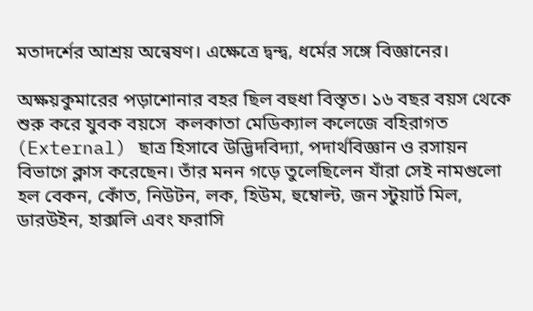মতাদর্শের আশ্রয় অন্বেষণ। এক্ষেত্রে দ্বন্দ্ব, ধর্মের সঙ্গে বিজ্ঞানের।

অক্ষয়কুমারের পড়াশোনার বহর ছিল বহুধা বিস্তৃত। ১৬ বছর বয়স থেকে শুরু করে যুবক বয়সে  কলকাতা মেডিক্যাল কলেজে বহিরাগত (External) ছাত্র হিসাবে উদ্ভিদবিদ্যা, পদার্থবিজ্ঞান ও রসায়ন বিভাগে ক্লাস করেছেন। তাঁর মনন গড়ে তুলেছিলেন যাঁরা সেই নামগুলো হল বেকন, কোঁত, নিউটন, লক, হিউম, হুম্বোল্ট, জন স্টুয়ার্ট মিল, ডারউইন, হাক্সলি এবং ফরাসি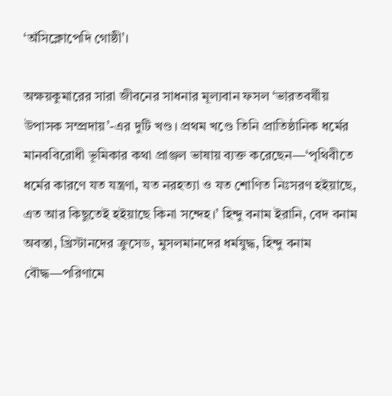‘অঁসিক্লোপেদি গোষ্ঠী’।

অক্ষয়কুমারের সারা জীবনের সাধনার মূল্যবান ফসল ‘ভারতবর্ষীয় উপাসক সম্প্রদায়’-এর দুটি খণ্ড। প্রথম খণ্ডে তিনি প্রাতিষ্ঠানিক ধর্মের মানববিরোধী ভূমিকার কথা প্রাঞ্জল ভাষায় ব্যক্ত করেছেন—‘পৃথিবীতে ধর্মের কারণে যত যন্ত্রণা, যত নরহত্যা ও যত শোণিত নিঃসরণ হইয়াছে, এত আর কিছুতেই হইয়াছে কিনা সন্দেহ।’ হিন্দু বনাম ইরানি, বেদ বনাম অবস্তা, খ্রিস্টানদের ক্রুসেড, মুসলমানদের ধর্মযুদ্ধ, হিন্দু বনাম বৌদ্ধ—পরিণামে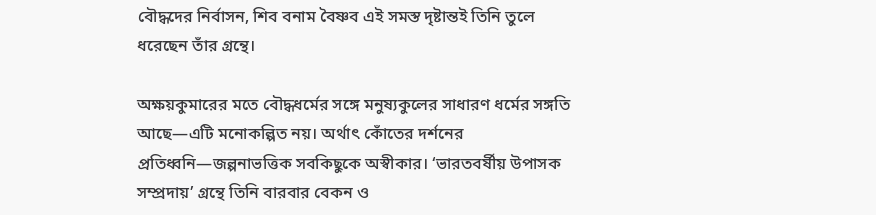বৌদ্ধদের নির্বাসন, শিব বনাম বৈষ্ণব এই সমস্ত দৃষ্টান্তই তিনি তুলে ধরেছেন তাঁর গ্রন্থে।

অক্ষয়কুমারের মতে বৌদ্ধধর্মের সঙ্গে মনুষ্যকুলের সাধারণ ধর্মের সঙ্গতি আছে—এটি মনোকল্পিত নয়। অর্থাৎ কোঁতের দর্শনের প্রতিধ্বনি—জল্পনাভত্তিক সবকিছুকে অস্বীকার। ‘ভারতবর্ষীয় উপাসক সম্প্রদায়’ গ্রন্থে তিনি বারবার বেকন ও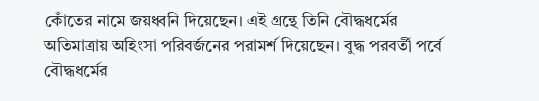কোঁতের নামে জয়ধ্বনি দিয়েছেন। এই গ্রন্থে তিনি বৌদ্ধধর্মের অতিমাত্রায় অহিংসা পরিবর্জনের পরামর্শ দিয়েছেন। বুদ্ধ পরবর্তী পর্বে বৌদ্ধধর্মের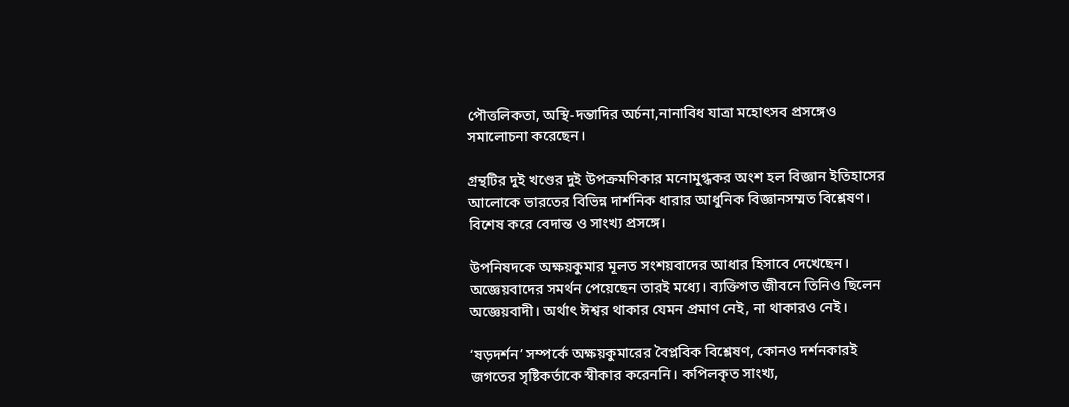পৌত্তলিকতা, অস্থি-দন্তাদির অর্চনা,নানাবিধ যাত্রা মহোৎসব প্রসঙ্গেও সমালোচনা করেছেন।

গ্রন্থটির দুই খণ্ডের দুই উপক্রমণিকার মনোমুগ্ধকর অংশ হল বিজ্ঞান ইতিহাসের আলোকে ভারতের বিভিন্ন দার্শনিক ধারার আধুনিক বিজ্ঞানসম্মত বিশ্লেষণ। বিশেষ করে বেদান্ত ও সাংখ্য প্রসঙ্গে।

উপনিষদকে অক্ষয়কুমার মূলত সংশয়বাদের আধার হিসাবে দেখেছেন। অজ্ঞেয়বাদের সমর্থন পেয়েছেন তারই মধ্যে। ব্যক্তিগত জীবনে তিনিও ছিলেন অজ্ঞেয়বাদী। অর্থাৎ ঈশ্বর থাকার যেমন প্রমাণ নেই, না থাকারও নেই।

‘ষড়দর্শন’ সম্পর্কে অক্ষয়কুমারের বৈপ্লবিক বিশ্লেষণ, কোনও দর্শনকারই জগতের সৃষ্টিকর্তাকে স্বীকার করেননি। কপিলকৃত সাংখ্য,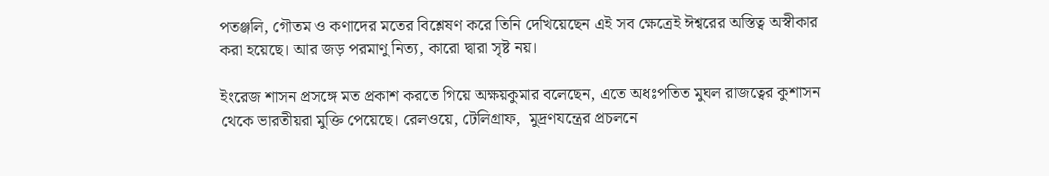পতঞ্জলি, গৌতম ও কণাদের মতের বিশ্লেষণ করে তিনি দেখিয়েছেন এই সব ক্ষেত্রেই ঈশ্বরের অস্তিত্ব অস্বীকার করা হয়েছে। আর জড় পরমাণু নিত্য, কারো দ্বারা সৃষ্ট নয়।

ইংরেজ শাসন প্রসঙ্গে মত প্রকাশ করতে গিয়ে অক্ষয়কুমার বলেছেন, এতে অধঃপতিত মুঘল রাজত্বের কুশাসন থেকে ভারতীয়রা মুক্তি পেয়েছে। রেলওয়ে, টেলিগ্রাফ,  মুদ্রণযন্ত্রের প্রচলনে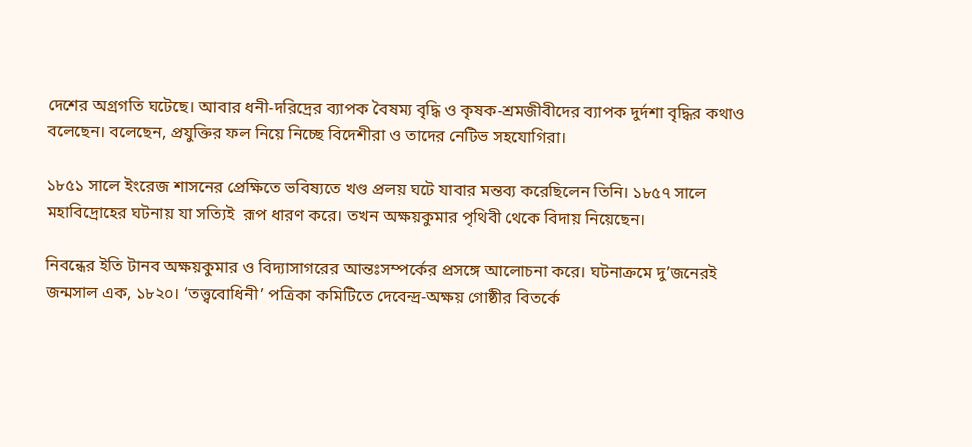দেশের অগ্রগতি ঘটেছে। আবার ধনী-দরিদ্রের ব্যাপক বৈষম্য বৃদ্ধি ও কৃষক-শ্রমজীবীদের ব্যাপক দুর্দশা বৃদ্ধির কথাও বলেছেন। বলেছেন, প্রযুক্তির ফল নিয়ে নিচ্ছে বিদেশীরা ও তাদের নেটিভ সহযোগিরা।

১৮৫১ সালে ইংরেজ শাসনের প্রেক্ষিতে ভবিষ্যতে খণ্ড প্রলয় ঘটে যাবার মন্তব্য করেছিলেন তিনি। ১৮৫৭ সালে মহাবিদ্রোহের ঘটনায় যা সত্যিই  রূপ ধারণ করে। তখন অক্ষয়কুমার পৃথিবী থেকে বিদায় নিয়েছেন।

নিবন্ধের ইতি টানব অক্ষয়কুমার ও বিদ্যাসাগরের আন্তঃসম্পর্কের প্রসঙ্গে আলোচনা করে। ঘটনাক্রমে দু’জনেরই জন্মসাল এক, ১৮২০। ‘তত্ত্ববোধিনী’ পত্রিকা কমিটিতে দেবেন্দ্র-অক্ষয় গোষ্ঠীর বিতর্কে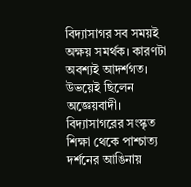বিদ্যাসাগর সব সময়ই অক্ষয় সমর্থক। কারণটা অবশ্যই আদর্শগত। উভয়েই ছিলেন অজ্ঞেয়বাদী। বিদ্যাসাগরের সংস্কৃত শিক্ষা থেকে পাশ্চাত্য দর্শনের আঙিনায়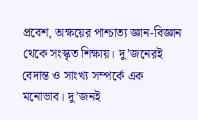প্রবেশ, অক্ষয়ের পাশ্চাত্য জ্ঞান-বিজ্ঞান থেকে সংস্কৃত শিক্ষায়। দু’জনেরই বেদান্ত ও সাংখ্য সম্পর্কে এক মনোভাব। দু’জনই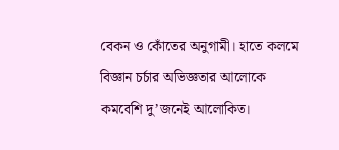বেকন ও কোঁতের অনুগামী। হাতে কলমে বিজ্ঞান চর্চার অভিজ্ঞতার আলোকে কমবেশি দু’জনেই আলোকিত।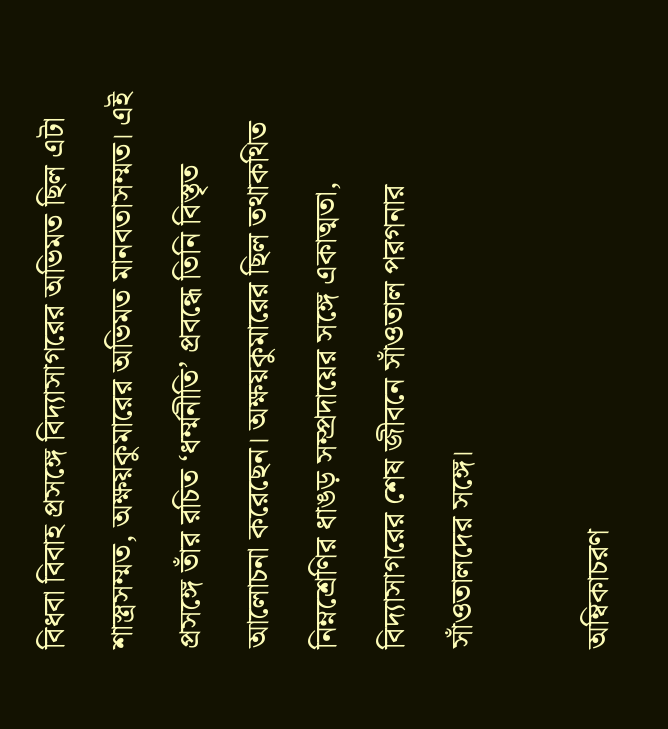বিধবা বিবাহ প্রসঙ্গে বিদ্যাসাগরের অভিমত ছিল এটা শাস্ত্রসম্মত, অক্ষয়কুমারের অভিমত মানবতাসম্মত। এই প্রসঙ্গে তাঁর রচিত ‘ধর্ম্মনীতি’ প্রবন্ধে তিনি বিস্তৃত আলোচনা করেছেন। অক্ষয়কুমারের ছিল তথাকথিত  নিম্নশ্রেণির ধাঙড় সম্প্রদায়ের সঙ্গে একাত্মতা, বিদ্যাসাগরের শেষ জীবনে সাঁওতাল পরগনার সাঁওতালদের সঙ্গে।

অম্বিকাচরণ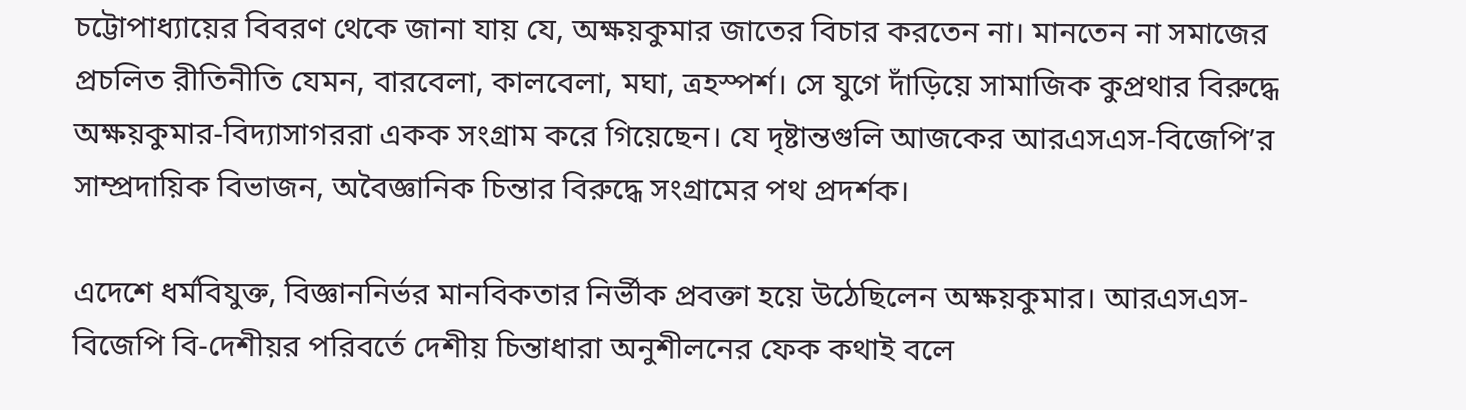চট্টোপাধ্যায়ের বিবরণ থেকে জানা যায় যে, অক্ষয়কুমার জাতের বিচার করতেন না। মানতেন না সমাজের প্রচলিত রীতিনীতি যেমন, বারবেলা, কালবেলা, মঘা, ত্রহস্পর্শ। সে যুগে দাঁড়িয়ে সামাজিক কুপ্রথার বিরুদ্ধে অক্ষয়কুমার-বিদ্যাসাগররা একক সংগ্রাম করে গিয়েছেন। যে দৃষ্টান্তগুলি আজকের আরএসএস-বিজেপি’র সাম্প্রদায়িক বিভাজন, অবৈজ্ঞানিক চিন্তার বিরুদ্ধে সংগ্রামের পথ প্রদর্শক।

এদেশে ধর্মবিযুক্ত, বিজ্ঞাননির্ভর মানবিকতার নির্ভীক প্রবক্তা হয়ে উঠেছিলেন অক্ষয়কুমার। আরএসএস-বিজেপি বি-দেশীয়র পরিবর্তে দেশীয় চিন্তাধারা অনুশীলনের ফেক কথাই বলে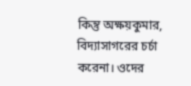কিন্তু অক্ষয়কুমার, বিদ্যাসাগরের চর্চা করেনা। ওদের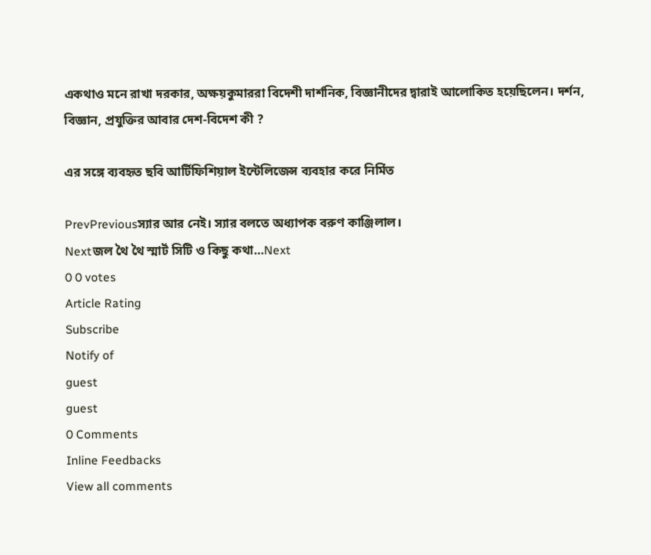একথাও মনে রাখা দরকার, অক্ষয়কুমাররা বিদেশী দার্শনিক, বিজ্ঞানীদের দ্বারাই আলোকিত হয়েছিলেন। দর্শন, বিজ্ঞান, প্রযুক্তির আবার দেশ-বিদেশ কী ?

এর সঙ্গে ব্যবহৃত ছবি আর্টিফিশিয়াল ইন্টেলিজেন্স ব্যবহার করে নির্মিত

PrevPreviousস্যার আর নেই। স্যার বলতে অধ্যাপক বরুণ কাঞ্জিলাল।
Nextজল থৈ থৈ স্মার্ট সিটি ও কিছু কথা…Next
0 0 votes
Article Rating
Subscribe
Notify of
guest
guest
0 Comments
Inline Feedbacks
View all comments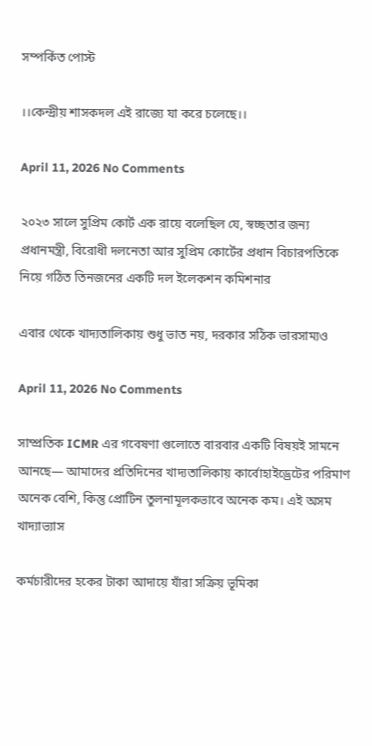সম্পর্কিত পোস্ট

।।কেন্দ্রীয় শাসকদল এই রাজ্যে যা করে চলেছে।।

April 11, 2026 No Comments

২০২৩ সালে সুপ্রিম কোর্ট এক রায়ে বলেছিল যে, স্বচ্ছতার জন্য প্রধানমন্ত্রী, বিরোধী দলনেতা আর সুপ্রিম কোর্টের প্রধান বিচারপতিকে নিয়ে গঠিত তিনজনের একটি দল ইলেকশন কমিশনার

এবার থেকে খাদ্যতালিকায় শুধু ভাত নয়, দরকার সঠিক ভারসাম্যও

April 11, 2026 No Comments

সাম্প্রতিক ICMR এর গবেষণা গুলোতে বারবার একটি বিষয়ই সামনে আনছে— আমাদের প্রতিদিনের খাদ্যতালিকায় কার্বোহাইড্রেটের পরিমাণ অনেক বেশি, কিন্তু প্রোটিন তুলনামূলকভাবে অনেক কম। এই অসম খাদ্যাভ্যাস

কর্মচারীদের হকের টাকা আদায়ে যাঁরা সক্রিয় ভূমিকা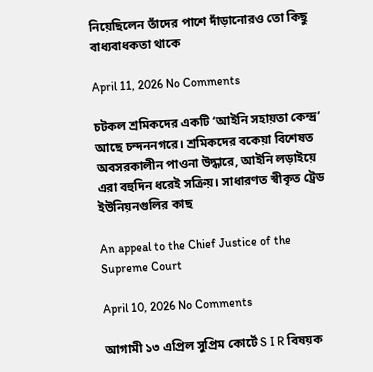নিয়েছিলেন তাঁদের পাশে দাঁড়ানোরও তো কিছু বাধ‍্যবাধকতা থাকে

April 11, 2026 No Comments

চটকল শ্রমিকদের একটি ‘আইনি সহায়তা কেন্দ্র’ আছে চন্দননগরে। শ্রমিকদের বকেয়া বিশেষত অবসরকালীন পাওনা উদ্ধারে, আইনি লড়াইয়ে এরা বহুদিন ধরেই সক্রিয়। সাধারণত স্বীকৃত ট্রেড ইউনিয়নগুলির কাছ

An appeal to the Chief Justice of the Supreme Court

April 10, 2026 No Comments

আগামী ১৩ এপ্রিল সুপ্রিম কোর্টে S I R বিষয়ক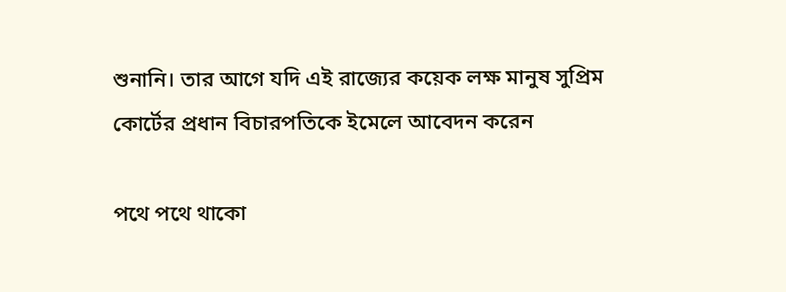শুনানি। তার আগে যদি এই রাজ‍্যের কয়েক লক্ষ মানুষ সুপ্রিম কোর্টের প্রধান বিচারপতিকে ইমেলে আবেদন করেন

পথে পথে থাকো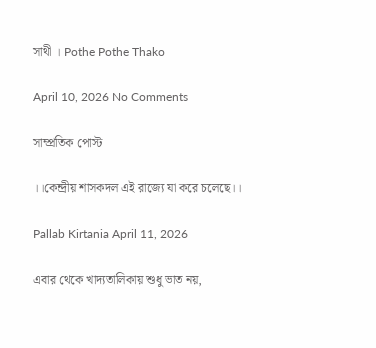সাথী । Pothe Pothe Thako

April 10, 2026 No Comments

সাম্প্রতিক পোস্ট

।।কেন্দ্রীয় শাসকদল এই রাজ্যে যা করে চলেছে।।

Pallab Kirtania April 11, 2026

এবার থেকে খাদ্যতালিকায় শুধু ভাত নয়,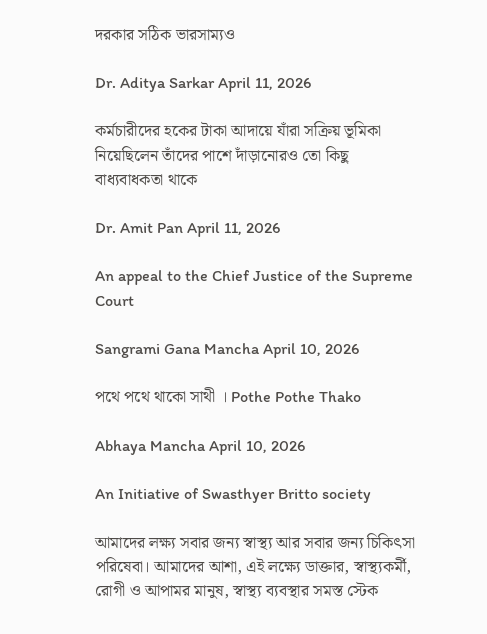দরকার সঠিক ভারসাম্যও

Dr. Aditya Sarkar April 11, 2026

কর্মচারীদের হকের টাকা আদায়ে যাঁরা সক্রিয় ভূমিকা নিয়েছিলেন তাঁদের পাশে দাঁড়ানোরও তো কিছু বাধ‍্যবাধকতা থাকে

Dr. Amit Pan April 11, 2026

An appeal to the Chief Justice of the Supreme Court

Sangrami Gana Mancha April 10, 2026

পথে পথে থাকো সাথী । Pothe Pothe Thako

Abhaya Mancha April 10, 2026

An Initiative of Swasthyer Britto society

আমাদের লক্ষ্য সবার জন্য স্বাস্থ্য আর সবার জন্য চিকিৎসা পরিষেবা। আমাদের আশা, এই লক্ষ্যে ডাক্তার, স্বাস্থ্যকর্মী, রোগী ও আপামর মানুষ, স্বাস্থ্য ব্যবস্থার সমস্ত স্টেক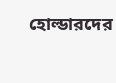হোল্ডারদের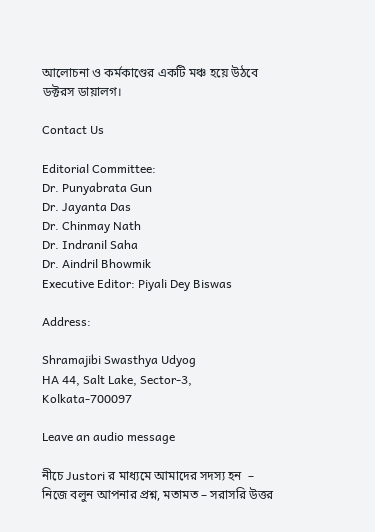আলোচনা ও কর্মকাণ্ডের একটি মঞ্চ হয়ে উঠবে ডক্টরস ডায়ালগ।

Contact Us

Editorial Committee:
Dr. Punyabrata Gun
Dr. Jayanta Das
Dr. Chinmay Nath
Dr. Indranil Saha
Dr. Aindril Bhowmik
Executive Editor: Piyali Dey Biswas

Address:

Shramajibi Swasthya Udyog
HA 44, Salt Lake, Sector-3, Kolkata-700097

Leave an audio message

নীচে Justori র মাধ্যমে আমাদের সদস্য হন  – নিজে বলুন আপনার প্রশ্ন, মতামত – সরাসরি উত্তর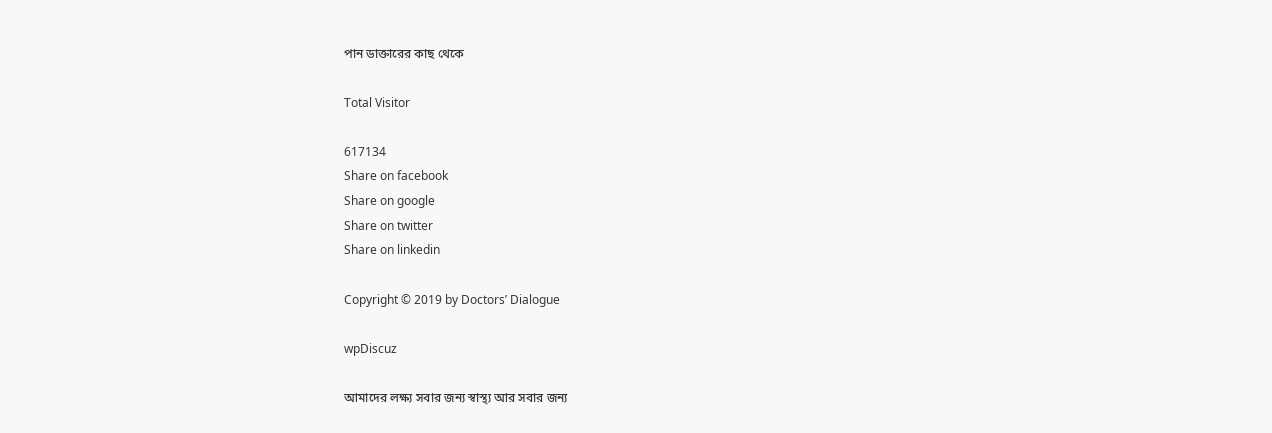পান ডাক্তারের কাছ থেকে

Total Visitor

617134
Share on facebook
Share on google
Share on twitter
Share on linkedin

Copyright © 2019 by Doctors’ Dialogue

wpDiscuz

আমাদের লক্ষ্য সবার জন্য স্বাস্থ্য আর সবার জন্য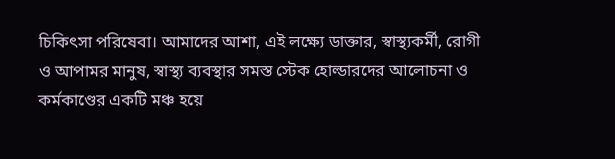চিকিৎসা পরিষেবা। আমাদের আশা, এই লক্ষ্যে ডাক্তার, স্বাস্থ্যকর্মী, রোগী ও আপামর মানুষ, স্বাস্থ্য ব্যবস্থার সমস্ত স্টেক হোল্ডারদের আলোচনা ও কর্মকাণ্ডের একটি মঞ্চ হয়ে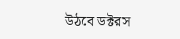উঠবে ডক্টরস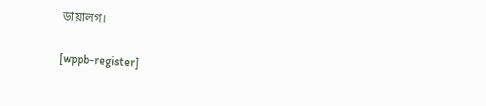ডায়ালগ।

[wppb-register]